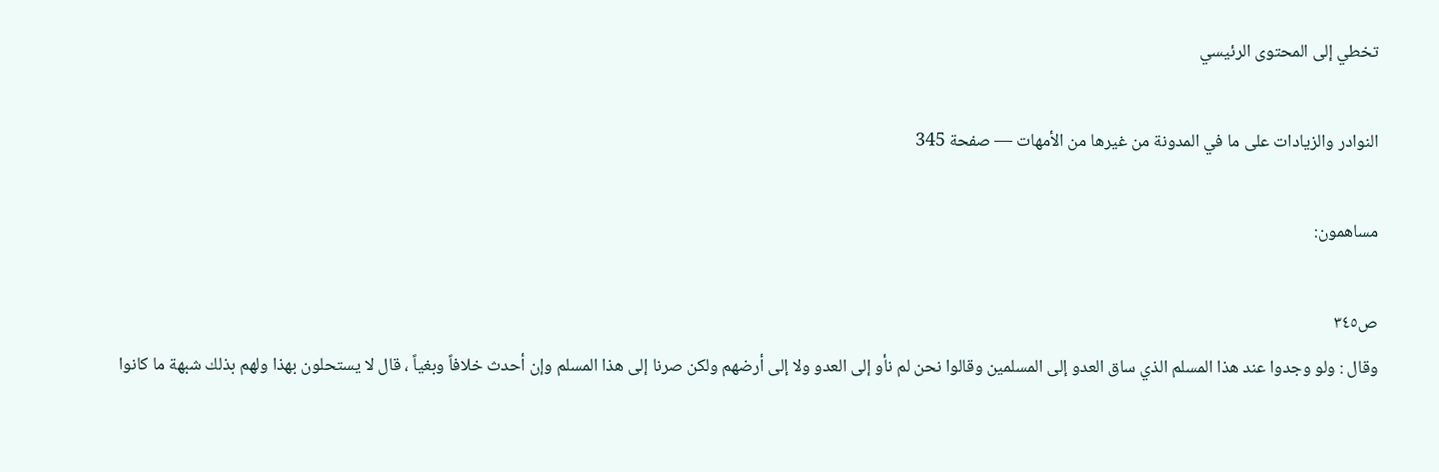تخطي إلى المحتوى الرئيسي

النوادر والزيادات على ما في المدونة من غيرها من الأمهات — صفحة 345

مساهمون:

ص٣٤٥
وقال : ولو وجدوا عند هذا المسلم الذي ساق العدو إلى المسلمين وقالوا نحن لم نأو إلى العدو ولا إلى أرضهم ولكن صرنا إلى هذا المسلم وإن أحدث خلافاً وبغياً ، قال لا يستحلون بهذا ولهم بذلك شبهة ما كانوا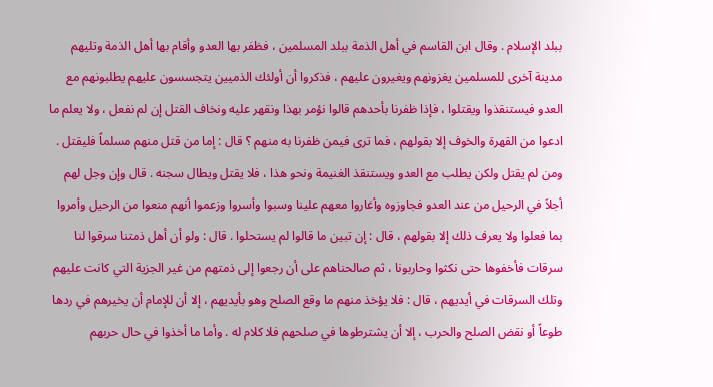ببلد الإسلام . وقال ابن القاسم في أهل الذمة ببلد المسلمين ، فظفر بها العدو وأقام بها أهل الذمة وتليهم مدينة آخرى للمسلمين يغزونهم ويغيرون عليهم ، فذكروا أن أولئك الذميين يتجسسون عليهم يطلبونهم مع العدو فيستنقذوا ويقتلوا ، فإذا ظفرنا بأحدهم قالوا نؤمر بهذا ونقهر عليه ونخاف القتل إن لم نفعل ، ولا يعلم ما ادعوا من القهرة والخوف إلا بقولهم ، فما ترى فيمن ظفرنا به منهم ؟ قال : إما من قتل منهم مسلماً فليقتل . ومن لم يقتل ولكن يطلب مع العدو ويستنقذ الغنيمة ونحو هذا ، فلا يقتل ويطال سجنه . قال وإن وجل لهم أجلاً في الرحيل من عند العدو فجاوزوه وأغاروا معهم علينا وسبوا وأسروا وزعموا أنهم منعوا من الرحيل وأمروا بما فعلوا ولا يعرف ذلك إلا بقولهم ، قال : إن تبين ما قالوا لم يستحلوا . قال : ولو أن أهل ذمتنا سرقوا لنا سرقات فأخفوها حتى نكثوا وحاربونا ، ثم صالحناهم على أن رجعوا إلى ذمتهم من غير الجزية التي كانت عليهم وتلك السرقات في أيديهم ، قال : فلا يؤخذ منهم ما وقع الصلح وهو بأيديهم ، إلا أن للإمام أن يخيرهم في ردها طوعاً أو نقض الصلح والحرب ، إلا أن يشترطوها في صلحهم فلا كلام له . وأما ما أخذوا في حال حربهم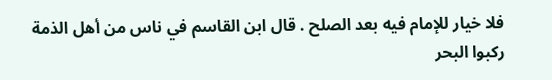فلا خيار للإمام فيه بعد الصلح . قال ابن القاسم في ناس من أهل الذمة ركبوا البحر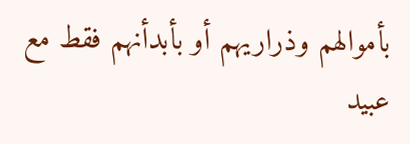بأموالهم وذراريهم أو بأبدأنهم فقط مع عبيد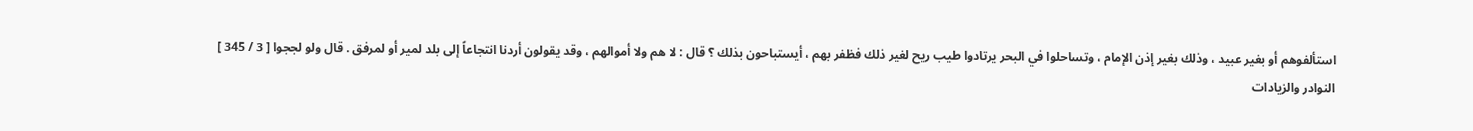استألفوهم أو بغير عبيد ، وذلك بغير إذن الإمام ، وتساحلوا في البحر يرتادوا طيب ريح لغير ذلك فظفر بهم ، أيستباحون بذلك ؟ قال : لا هم ولا أموالهم ، وقد يقولون أردنا انتجاعاً إلى بلد لمير أو لمرفق . قال ولو لججوا [ 3 / 345 ]
النوادر والزيادات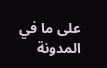على ما في المدونة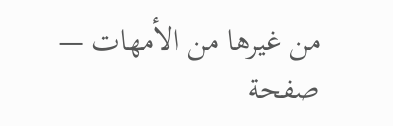من غيرها من الأمهات — صفحة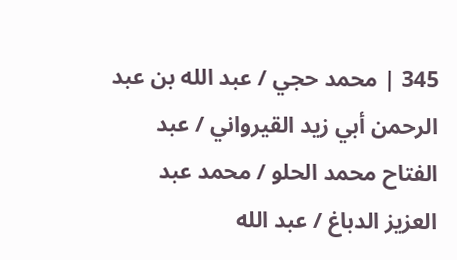345 | محمد حجي / عبد الله بن عبد الرحمن أبي زيد القيرواني / عبد الفتاح محمد الحلو / محمد عبد العزيز الدباغ / عبد الله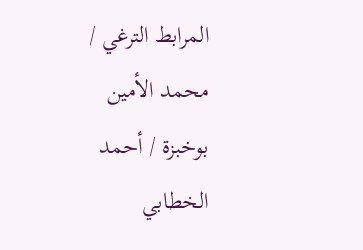المرابط الترغي / محمد الأمين بوخبزة / أحمد الخطابي